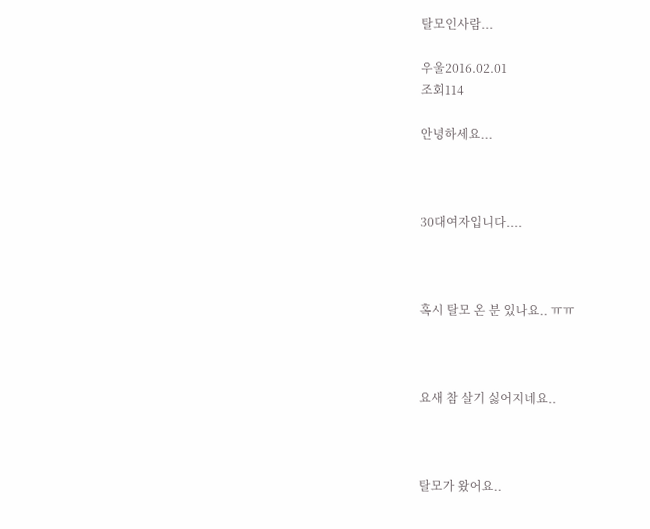탈모인사람...

우울2016.02.01
조회114

안녕하세요...



30대여자입니다....



혹시 탈모 온 분 있나요.. ㅠㅠ



요새 참 살기 싫어지네요..



탈모가 왔어요..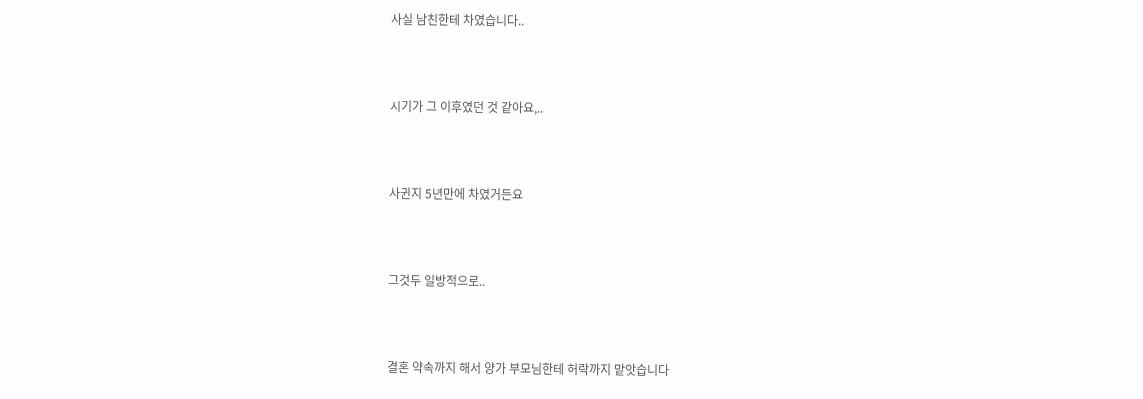사실 남친한테 차였습니다..



시기가 그 이후였던 것 같아요,..



사귄지 5년만에 차였거든요



그것두 일방적으로..



결혼 약속까지 해서 양가 부모님한테 허락까지 맡앗습니다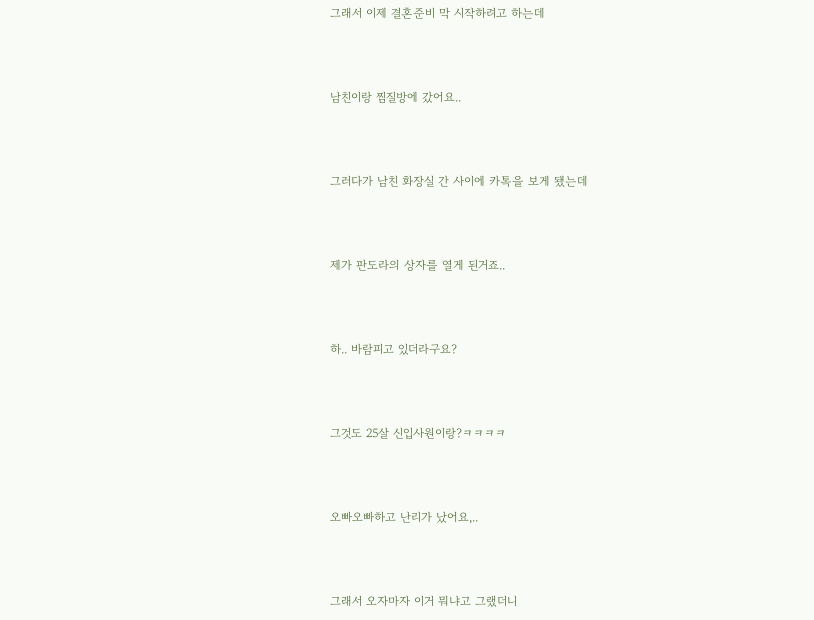그래서 이제 결혼준비 막 시작하려고 하는데



남친이랑 찜질방에 갔어요..



그러다가 남친 화장실 간 사이에 카톡을 보게 됐는데



제가 판도라의 상자를 열게 된거죠..



하.. 바람피고 있더라구요?



그것도 25살 신입사원이랑?ㅋㅋㅋㅋ



오빠오빠하고 난리가 났어요,..



그래서 오자마자 이거 뭐냐고 그랬더니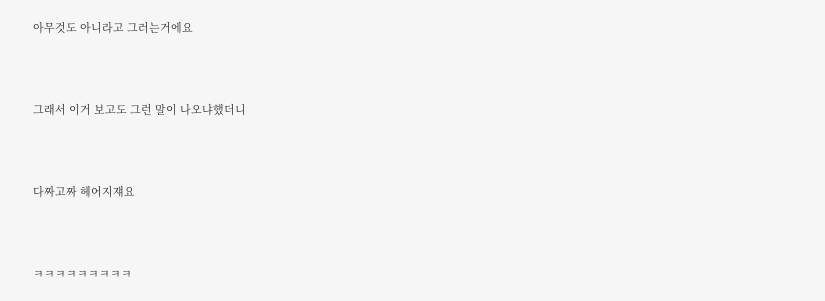아무것도 아니라고 그러는거에요



그래서 이거 보고도 그런 말이 나오냐했더니



다짜고짜 헤어지쟤요



ㅋㅋㅋㅋㅋㅋㅋㅋㅋ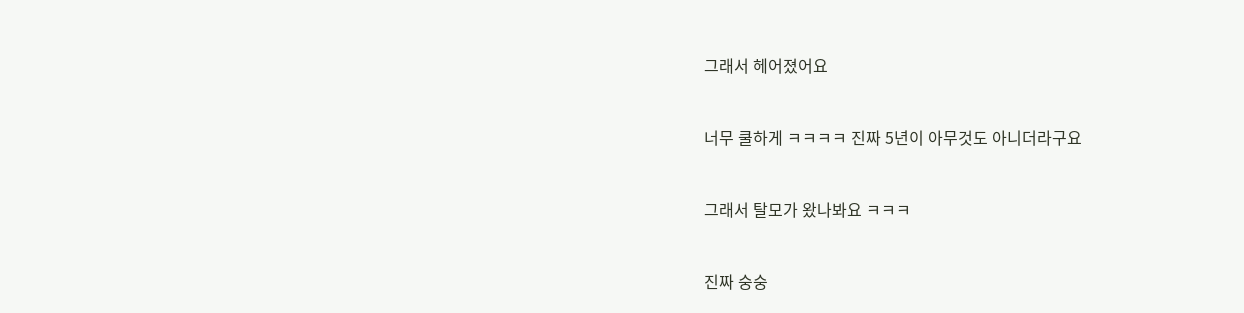그래서 헤어졌어요



너무 쿨하게 ㅋㅋㅋㅋ 진짜 5년이 아무것도 아니더라구요



그래서 탈모가 왔나봐요 ㅋㅋㅋ



진짜 숭숭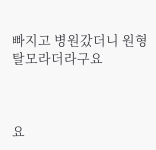빠지고 병원갔더니 원형탈모라더라구요



요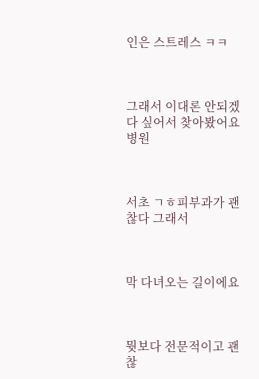인은 스트레스 ㅋㅋ



그래서 이대론 안되겠다 싶어서 찾아봤어요 병원



서초 ㄱㅎ피부과가 괜찮다 그래서



막 다녀오는 길이에요



뭣보다 전문적이고 괜찮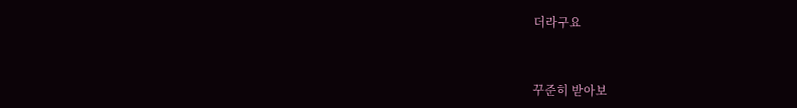더라구요



꾸준히 받아보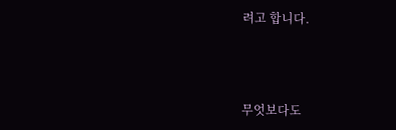려고 합니다.



무엇보다도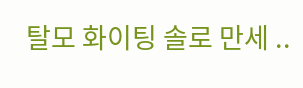탈모 화이팅 솔로 만세 ..